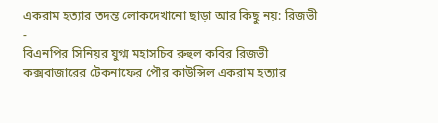একরাম হত্যার তদন্ত লোকদেখানো ছাড়া আর কিছু নয়: রিজভী
-
বিএনপির সিনিয়র যুগ্ম মহাসচিব রুহুল কবির রিজভী
কক্সবাজারের টেকনাফের পৌর কাউন্সিল একরাম হত্যার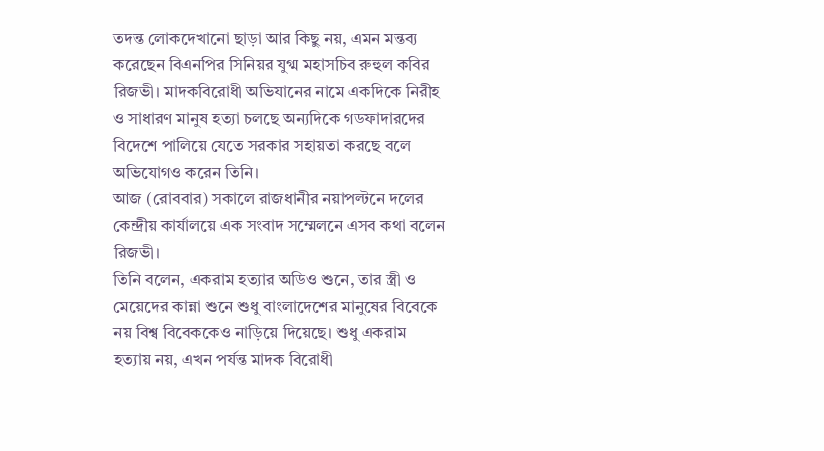তদন্ত লোকদেখানো ছাড়া আর কিছু নয়, এমন মন্তব্য করেছেন বিএনপির সিনিয়র যুগ্ম মহাসচিব রুহুল কবির রিজভী। মাদকবিরোধী অভিযানের নামে একদিকে নিরীহ ও সাধারণ মানুষ হত্যা চলছে অন্যদিকে গডফাদারদের বিদেশে পালিয়ে যেতে সরকার সহায়তা করছে বলে অভিযোগও করেন তিনি।
আজ (রোববার) সকালে রাজধানীর নয়াপল্টনে দলের কেন্দ্রীয় কার্যালয়ে এক সংবাদ সম্মেলনে এসব কথা বলেন রিজভী।
তিনি বলেন, একরাম হত্যার অডিও শুনে, তার স্ত্রী ও মেয়েদের কান্না শুনে শুধু বাংলাদেশের মানুষের বিবেকে নয় বিশ্ব বিবেককেও নাড়িয়ে দিয়েছে। শুধু একরাম হত্যায় নয়, এখন পর্যন্ত মাদক বিরোধী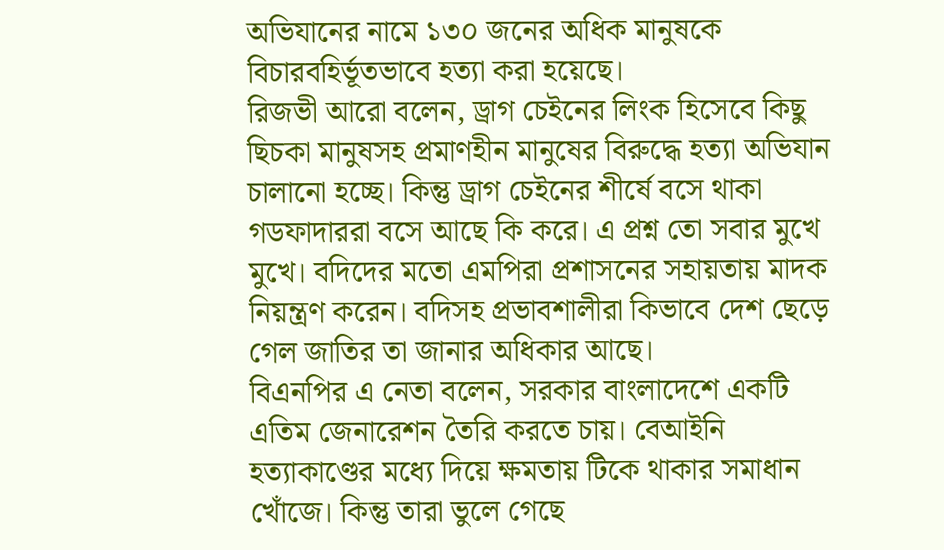অভিযানের নামে ১৩০ জনের অধিক মানুষকে বিচারবহির্ভূতভাবে হত্যা করা হয়েছে।
রিজভী আরো বলেন, ড্রাগ চেইনের লিংক হিসেবে কিছু ছিচকা মানুষসহ প্রমাণহীন মানুষের বিরুদ্ধে হত্যা অভিযান চালানো হচ্ছে। কিন্তু ড্রাগ চেইনের শীর্ষে বসে থাকা গডফাদাররা বসে আছে কি করে। এ প্রশ্ন তো সবার মুখে মুখে। বদিদের মতো এমপিরা প্রশাসনের সহায়তায় মাদক নিয়ন্ত্রণ করেন। বদিসহ প্রভাবশালীরা কিভাবে দেশ ছেড়ে গেল জাতির তা জানার অধিকার আছে।
বিএনপির এ নেতা বলেন, সরকার বাংলাদেশে একটি এতিম জেনারেশন তৈরি করতে চায়। বেআইনি হত্যাকাণ্ডের মধ্যে দিয়ে ক্ষমতায় টিকে থাকার সমাধান খোঁজে। কিন্তু তারা ভুলে গেছে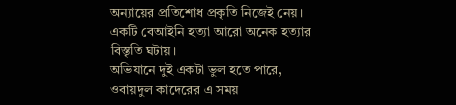অন্যায়ের প্রতিশোধ প্রকৃতি নিজেই নেয়। একটি বেআইনি হত্যা আরো অনেক হত্যার বিস্তৃতি ঘটায়।
অভিযানে দুই একটা ভুল হতে পারে, ওবায়দুল কাদেরের এ সময়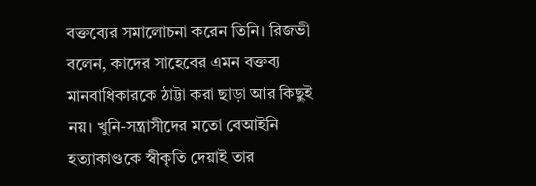বক্তব্যের সমালোচনা করেন তিনি। রিজভী বলেন, কাদের সাহেবের এমন বক্তব্য মানবাধিকারকে ঠাট্টা করা ছাড়া আর কিছুই নয়। খুনি-সন্ত্রাসীদের মতো বেআইনি হত্যাকাণ্ডকে স্বীকৃতি দেয়াই তার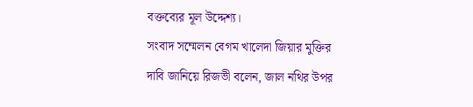বক্তব্যের মূল উদ্দেশ্য।
সংবাদ সম্মেলন বেগম খালেদা জিয়ার মুক্তির দাবি জানিয়ে রিজভী বলেন, জাল নথির উপর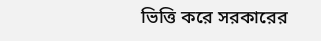ভিত্তি করে সরকারের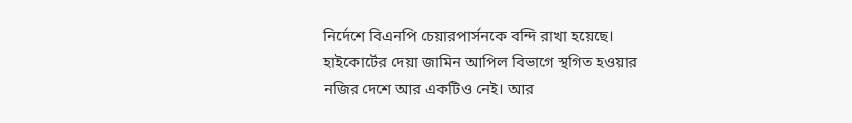নির্দেশে বিএনপি চেয়ারপার্সনকে বন্দি রাখা হয়েছে। হাইকোর্টের দেয়া জামিন আপিল বিভাগে স্থগিত হওয়ার নজির দেশে আর একটিও নেই। আর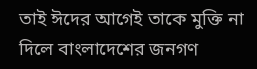তাই ঈদের আগেই তাকে মুক্তি না দিলে বাংলাদেশের জনগণ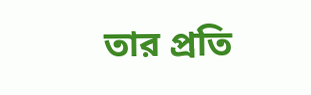তার প্রতি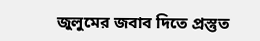জুলুমের জবাব দিতে প্রস্তুত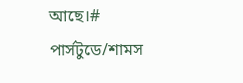আছে।#
পার্সটুডে/শামস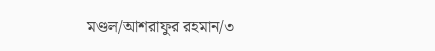মণ্ডল/আশরাফুর রহমান/৩